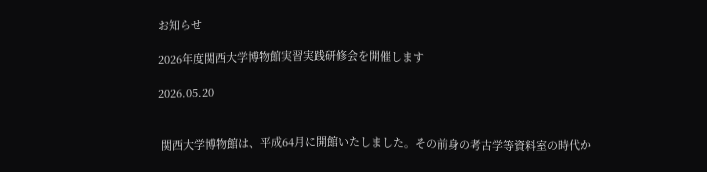お知らせ

2026年度関西大学博物館実習実践研修会を開催します

2026.05.20


 関西大学博物館は、平成64月に開館いたしました。その前身の考古学等資料室の時代か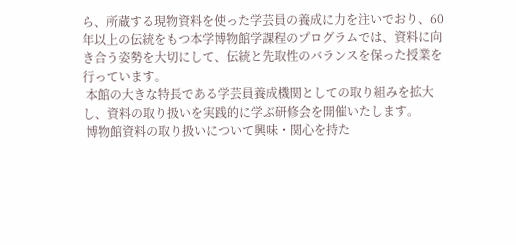ら、所蔵する現物資料を使った学芸員の養成に力を注いでおり、60年以上の伝統をもつ本学博物館学課程のプログラムでは、資料に向き合う姿勢を大切にして、伝統と先取性のバランスを保った授業を行っています。
 本館の大きな特長である学芸員養成機関としての取り組みを拡大し、資料の取り扱いを実践的に学ぶ研修会を開催いたします。
 博物館資料の取り扱いについて興味・関心を持た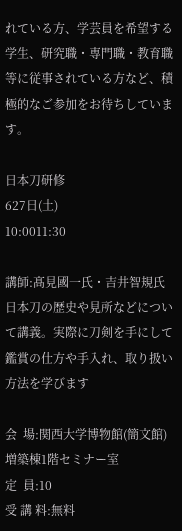れている方、学芸員を希望する学生、研究職・専門職・教育職等に従事されている方など、積極的なご参加をお待ちしています。

日本刀研修
627日(土)
10:0011:30

講師:髙見國一氏・吉井智規氏
日本刀の歴史や見所などについて講義。実際に刀剣を手にして鑑賞の仕方や手入れ、取り扱い方法を学びます

会  場:関西大学博物館(簡文館)増築棟1階セミナー室
定  員:10
受 講 料:無料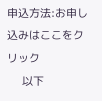申込方法:お申し込みはここをクリック
     以下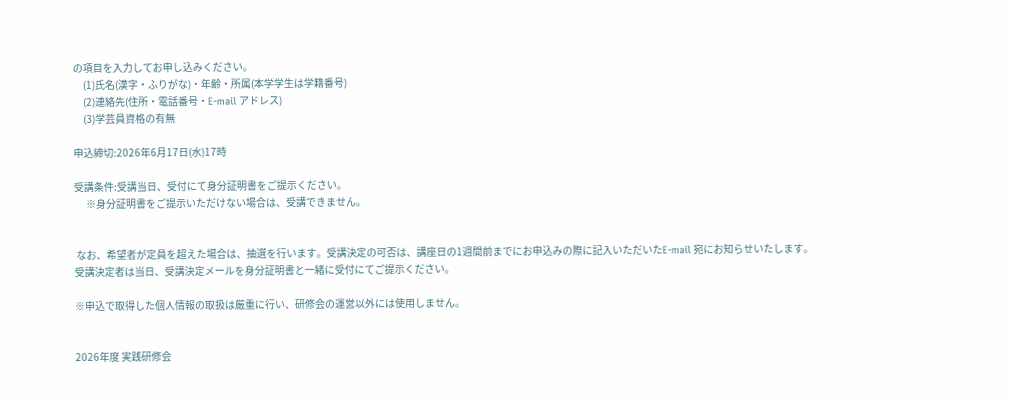の項目を入力してお申し込みください。
     (1)氏名(漢字・ふりがな)・年齢・所属(本学学生は学籍番号)
     (2)連絡先(住所・電話番号・E-mail アドレス)
     (3)学芸員資格の有無

申込締切:2026年6月17日(水)17時

受講条件:受講当日、受付にて身分証明書をご提示ください。
      ※身分証明書をご提示いただけない場合は、受講できません。


 なお、希望者が定員を超えた場合は、抽選を行います。受講決定の可否は、講座日の1週間前までにお申込みの際に記入いただいたE-mail 宛にお知らせいたします。
受講決定者は当日、受講決定メールを身分証明書と一緒に受付にてご提示ください。

※申込で取得した個人情報の取扱は厳重に行い、研修会の運営以外には使用しません。


2026年度 実践研修会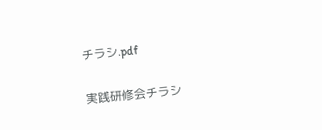チラシ.pdf

実践研修会チラシ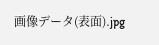画像データ(表面).jpg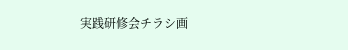実践研修会チラシ画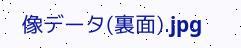像データ(裏面).jpg